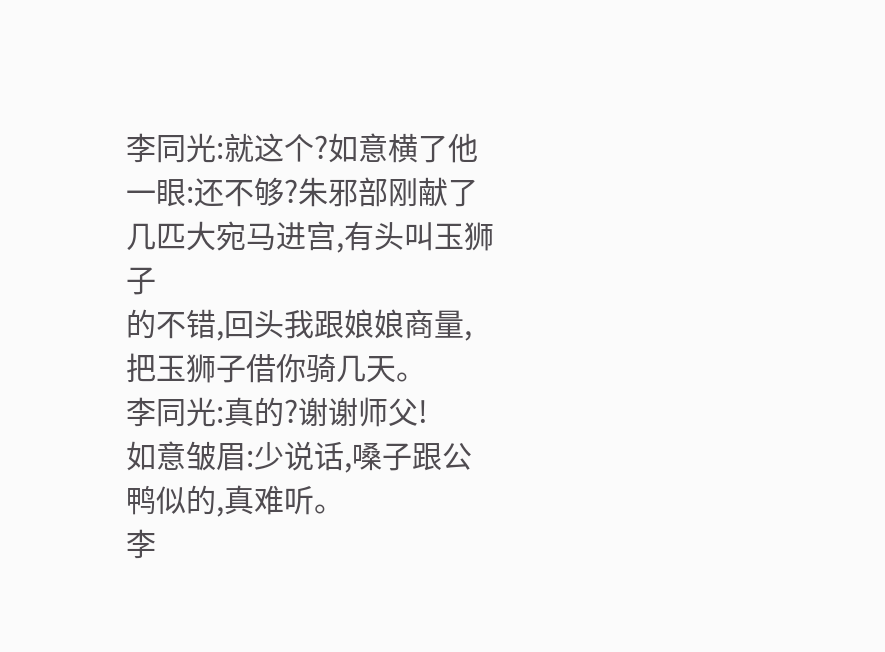李同光:就这个?如意横了他一眼:还不够?朱邪部刚献了几匹大宛马进宫,有头叫玉狮子
的不错,回头我跟娘娘商量,把玉狮子借你骑几天。
李同光:真的?谢谢师父!
如意皱眉:少说话,嗓子跟公鸭似的,真难听。
李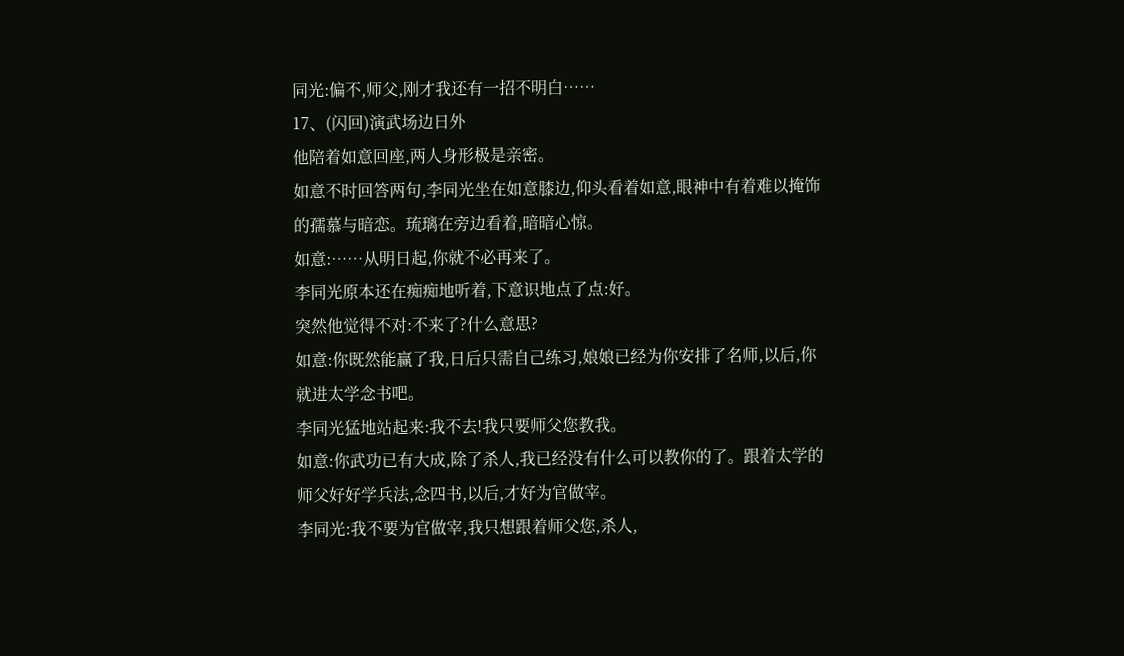同光:偏不,师父,刚才我还有一招不明白……
17、(闪回)演武场边日外
他陪着如意回座,两人身形极是亲密。
如意不时回答两句,李同光坐在如意膝边,仰头看着如意,眼神中有着难以掩饰的孺慕与暗恋。琉璃在旁边看着,暗暗心惊。
如意:……从明日起,你就不必再来了。
李同光原本还在痴痴地听着,下意识地点了点:好。
突然他觉得不对:不来了?什么意思?
如意:你既然能赢了我,日后只需自己练习,娘娘已经为你安排了名师,以后,你就进太学念书吧。
李同光猛地站起来:我不去!我只要师父您教我。
如意:你武功已有大成,除了杀人,我已经没有什么可以教你的了。跟着太学的师父好好学兵法,念四书,以后,才好为官做宰。
李同光:我不要为官做宰,我只想跟着师父您,杀人,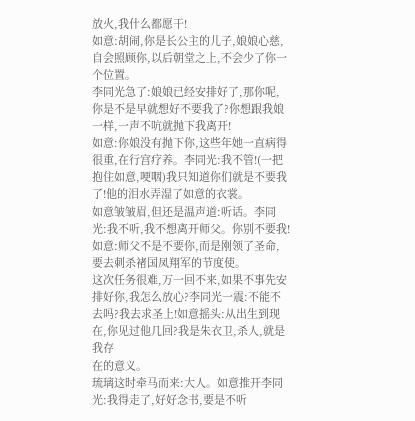放火,我什么都愿干!
如意:胡闹,你是长公主的儿子,娘娘心慈,自会照顾你,以后朝堂之上,不会少了你一个位置。
李同光急了:娘娘已经安排好了,那你呢,你是不是早就想好不要我了?你想跟我娘一样,一声不吭就抛下我离开!
如意:你娘没有抛下你,这些年她一直病得很重,在行宫疗养。李同光:我不管!(一把抱住如意,哽咽)我只知道你们就是不要我了!他的泪水弄湿了如意的衣裳。
如意皱皱眉,但还是温声道:听话。李同光:我不听,我不想离开师父。你别不要我!如意:师父不是不要你,而是刚领了圣命,要去刺杀禇国凤翔军的节度使。
这次任务很难,万一回不来,如果不事先安排好你,我怎么放心?李同光一震:不能不去吗?我去求圣上!如意摇头:从出生到现在,你见过他几回?我是朱衣卫,杀人,就是我存
在的意义。
琉璃这时牵马而来:大人。如意推开李同光:我得走了,好好念书,要是不听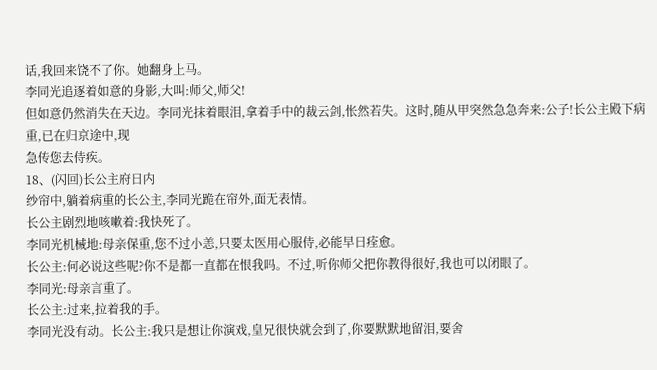话,我回来饶不了你。她翻身上马。
李同光追逐着如意的身影,大叫:师父,师父!
但如意仍然消失在天边。李同光抹着眼泪,拿着手中的裁云剑,怅然若失。这时,随从甲突然急急奔来:公子!长公主殿下病重,已在归京途中,现
急传您去侍疾。
18、(闪回)长公主府日内
纱帘中,躺着病重的长公主,李同光跪在帘外,面无表情。
长公主剧烈地咳嗽着:我快死了。
李同光机械地:母亲保重,您不过小恙,只要太医用心服侍,必能早日痊愈。
长公主:何必说这些呢?你不是都一直都在恨我吗。不过,听你师父把你教得很好,我也可以闭眼了。
李同光:母亲言重了。
长公主:过来,拉着我的手。
李同光没有动。长公主:我只是想让你演戏,皇兄很快就会到了,你要默默地留泪,要舍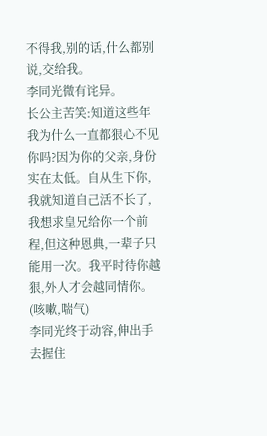不得我,别的话,什么都别说,交给我。
李同光微有诧异。
长公主苦笑:知道这些年我为什么一直都狠心不见你吗?因为你的父亲,身份实在太低。自从生下你,我就知道自己活不长了,我想求皇兄给你一个前程,但这种恩典,一辈子只能用一次。我平时待你越狠,外人才会越同情你。(咳嗽,喘气)
李同光终于动容,伸出手去握住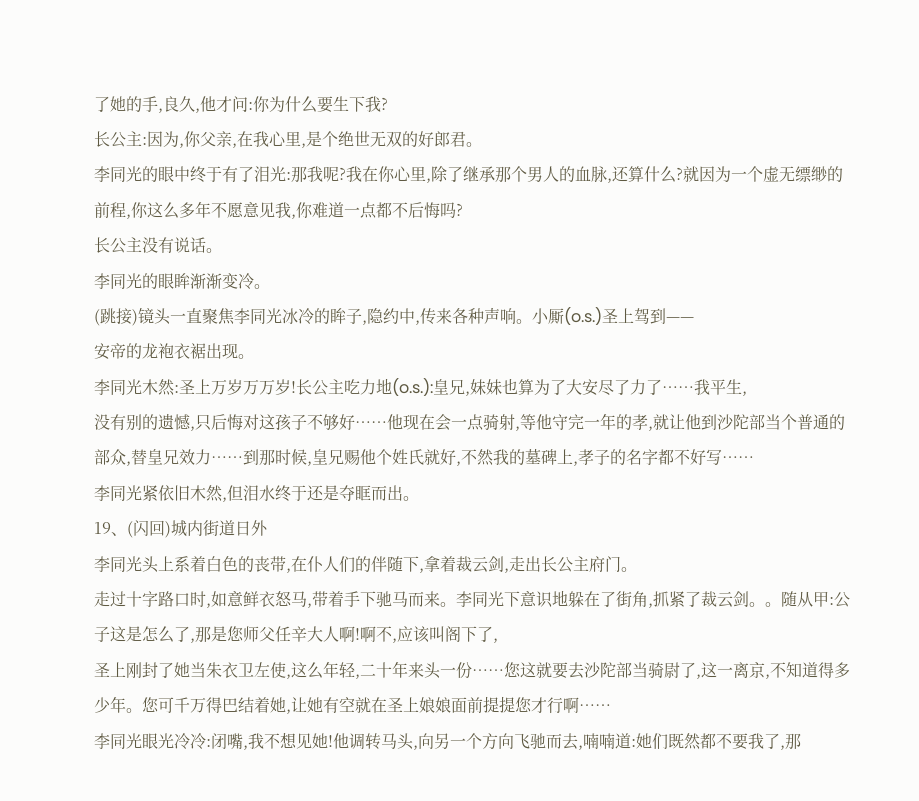了她的手,良久,他才问:你为什么要生下我?
长公主:因为,你父亲,在我心里,是个绝世无双的好郎君。
李同光的眼中终于有了泪光:那我呢?我在你心里,除了继承那个男人的血脉,还算什么?就因为一个虚无缥缈的前程,你这么多年不愿意见我,你难道一点都不后悔吗?
长公主没有说话。
李同光的眼眸渐渐变冷。
(跳接)镜头一直聚焦李同光冰冷的眸子,隐约中,传来各种声响。小厮(o.s.)圣上驾到——
安帝的龙袍衣裾出现。
李同光木然:圣上万岁万万岁!长公主吃力地(o.s.):皇兄,妹妹也算为了大安尽了力了……我平生,
没有别的遗憾,只后悔对这孩子不够好……他现在会一点骑射,等他守完一年的孝,就让他到沙陀部当个普通的部众,替皇兄效力……到那时候,皇兄赐他个姓氏就好,不然我的墓碑上,孝子的名字都不好写……
李同光紧依旧木然,但泪水终于还是夺眶而出。
19、(闪回)城内街道日外
李同光头上系着白色的丧带,在仆人们的伴随下,拿着裁云剑,走出长公主府门。
走过十字路口时,如意鲜衣怒马,带着手下驰马而来。李同光下意识地躲在了街角,抓紧了裁云剑。。随从甲:公子这是怎么了,那是您师父任辛大人啊!啊不,应该叫阁下了,
圣上刚封了她当朱衣卫左使,这么年轻,二十年来头一份……您这就要去沙陀部当骑尉了,这一离京,不知道得多少年。您可千万得巴结着她,让她有空就在圣上娘娘面前提提您才行啊……
李同光眼光冷冷:闭嘴,我不想见她!他调转马头,向另一个方向飞驰而去,喃喃道:她们既然都不要我了,那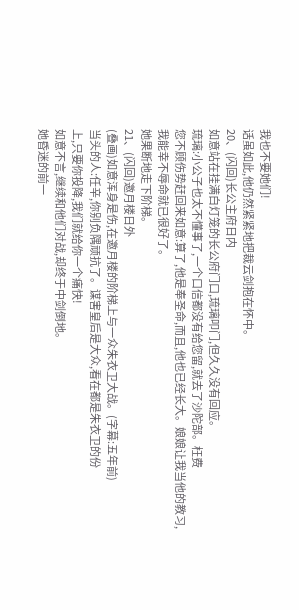我也不要她们!
话虽如此,他仍然紧紧地把裁云剑抱在怀中。
20、(闪回)长公主府日内
如意站在挂满白灯笼的长公府门口,琉璃叩门,但久久没有回应。
琉璃:小公子也太不懂事了,一个口信都没有给您留,就去了沙陀部。枉费
您不顾伤势赶回来如意:算了,他是奉圣命,而且,他也已经长大。娘娘让我当他的教习,
我能幸不辱命就已很好了。
她果断地走下阶梯。
21、(闪回)邀月楼日外
(叠画)如意浑身是伤,在邀月楼的阶梯上与一众朱衣卫大战。(字幕:五年前)
当头的人:任辛,你别负隅顽抗了。谋害皇后是大众,看在都是朱衣卫的份
上,只要你投降,我们就给你一个痛快!
如意不言,继续和他们对战,却终于中剑倒地。
她昏迷的前一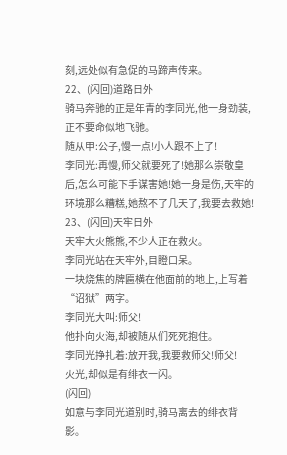刻,远处似有急促的马蹄声传来。
22、(闪回)道路日外
骑马奔驰的正是年青的李同光,他一身劲装,正不要命似地飞驰。
随从甲:公子,慢一点!小人跟不上了!
李同光:再慢,师父就要死了!她那么崇敬皇后,怎么可能下手谋害她!她一身是伤,天牢的环境那么糟糕,她熬不了几天了,我要去救她!
23、(闪回)天牢日外
天牢大火熊熊,不少人正在救火。
李同光站在天牢外,目瞪口呆。
一块烧焦的牌匾横在他面前的地上,上写着“诏狱”两字。
李同光大叫:师父!
他扑向火海,却被随从们死死抱住。
李同光挣扎着:放开我,我要救师父!师父!
火光,却似是有绯衣一闪。
(闪回)
如意与李同光道别时,骑马离去的绯衣背影。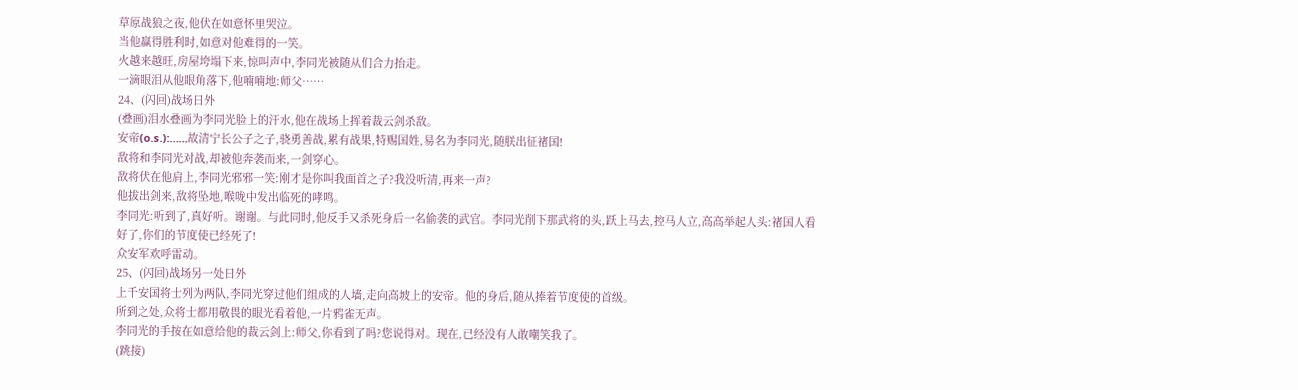草原战狼之夜,他伏在如意怀里哭泣。
当他赢得胜利时,如意对他难得的一笑。
火越来越旺,房屋垮塌下来,惊叫声中,李同光被随从们合力抬走。
一滴眼泪从他眼角落下,他喃喃地:师父……
24、(闪回)战场日外
(叠画)泪水叠画为李同光脸上的汗水,他在战场上挥着裁云剑杀敌。
安帝(o.s.):……故清宁长公子之子,骁勇善战,累有战果,特赐国姓,易名为李同光,随朕出征禇国!
敌将和李同光对战,却被他奔袭而来,一剑穿心。
敌将伏在他肩上,李同光邪邪一笑:刚才是你叫我面首之子?我没听清,再来一声?
他拔出剑来,敌将坠地,喉咙中发出临死的哮鸣。
李同光:听到了,真好听。谢谢。与此同时,他反手又杀死身后一名偷袭的武官。李同光削下那武将的头,跃上马去,控马人立,高高举起人头:禇国人看
好了,你们的节度使已经死了!
众安军欢呼雷动。
25、(闪回)战场另一处日外
上千安国将士列为两队,李同光穿过他们组成的人墙,走向高坡上的安帝。他的身后,随从捧着节度使的首级。
所到之处,众将士都用敬畏的眼光看着他,一片鸦雀无声。
李同光的手按在如意给他的裁云剑上:师父,你看到了吗?您说得对。现在,已经没有人敢嘲笑我了。
(跳接)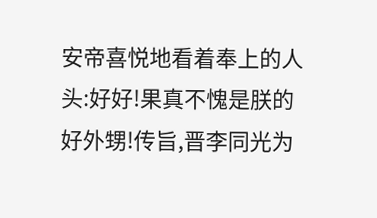安帝喜悦地看着奉上的人头:好好!果真不愧是朕的好外甥!传旨,晋李同光为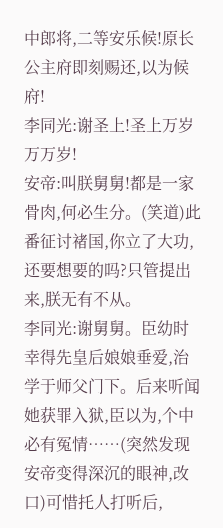中郎将,二等安乐候!原长公主府即刻赐还,以为候府!
李同光:谢圣上!圣上万岁万万岁!
安帝:叫朕舅舅!都是一家骨肉,何必生分。(笑道)此番征讨禇国,你立了大功,还要想要的吗?只管提出来,朕无有不从。
李同光:谢舅舅。臣幼时幸得先皇后娘娘垂爱,治学于师父门下。后来听闻她获罪入狱,臣以为,个中必有冤情……(突然发现安帝变得深沉的眼神,改口)可惜托人打听后,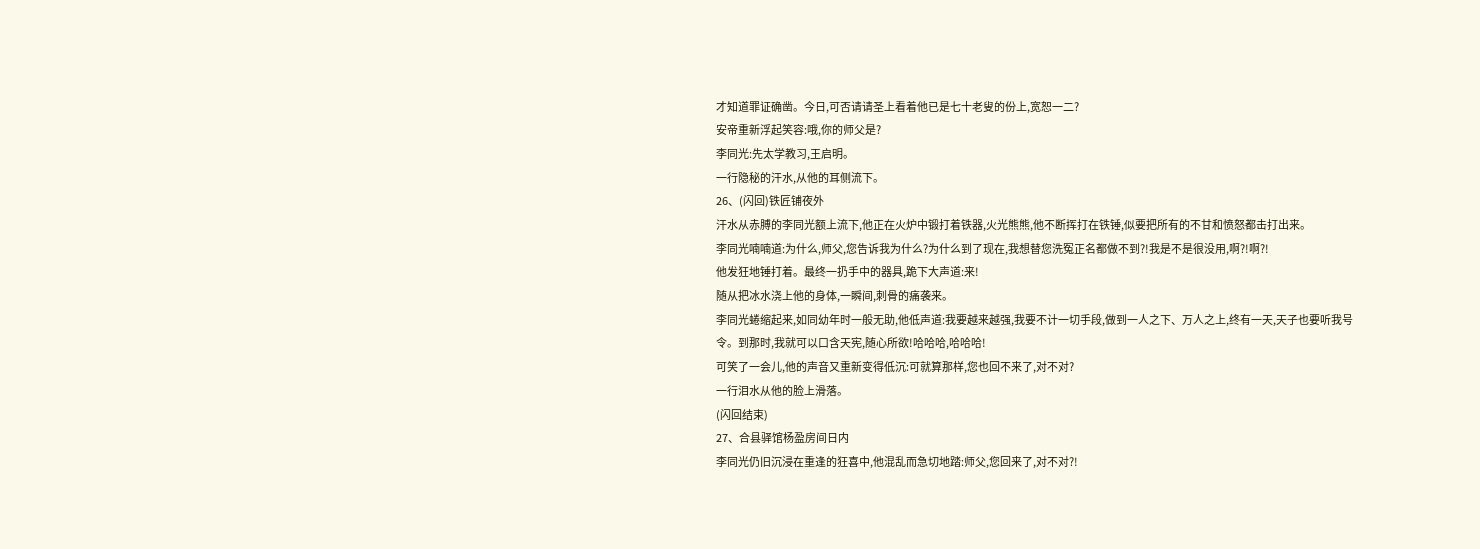才知道罪证确凿。今日,可否请请圣上看着他已是七十老叟的份上,宽恕一二?
安帝重新浮起笑容:哦,你的师父是?
李同光:先太学教习,王启明。
一行隐秘的汗水,从他的耳侧流下。
26、(闪回)铁匠铺夜外
汗水从赤膊的李同光额上流下,他正在火炉中锻打着铁器,火光熊熊,他不断挥打在铁锤,似要把所有的不甘和愤怒都击打出来。
李同光喃喃道:为什么,师父,您告诉我为什么?为什么到了现在,我想替您洗冤正名都做不到?!我是不是很没用,啊?!啊?!
他发狂地锤打着。最终一扔手中的器具,跪下大声道:来!
随从把冰水浇上他的身体,一瞬间,刺骨的痛袭来。
李同光蜷缩起来,如同幼年时一般无助,他低声道:我要越来越强,我要不计一切手段,做到一人之下、万人之上,终有一天,天子也要听我号令。到那时,我就可以口含天宪,随心所欲!哈哈哈,哈哈哈!
可笑了一会儿,他的声音又重新变得低沉:可就算那样,您也回不来了,对不对?
一行泪水从他的脸上滑落。
(闪回结束)
27、合县驿馆杨盈房间日内
李同光仍旧沉浸在重逢的狂喜中,他混乱而急切地踏:师父,您回来了,对不对?!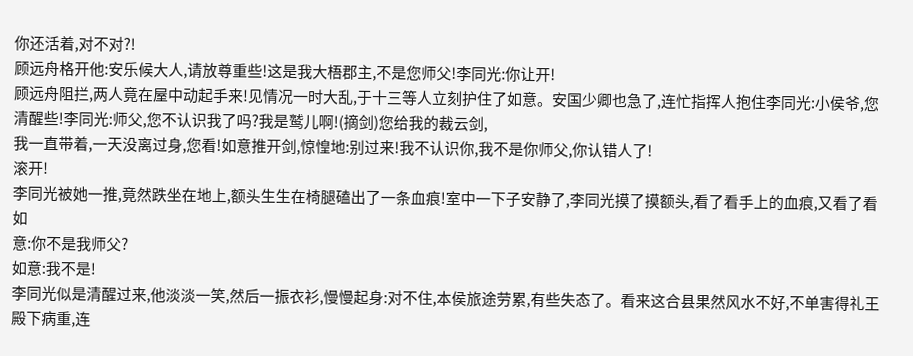你还活着,对不对?!
顾远舟格开他:安乐候大人,请放尊重些!这是我大梧郡主,不是您师父!李同光:你让开!
顾远舟阻拦,两人竟在屋中动起手来!见情况一时大乱,于十三等人立刻护住了如意。安国少卿也急了,连忙指挥人抱住李同光:小侯爷,您清醒些!李同光:师父,您不认识我了吗?我是鹫儿啊!(摘剑)您给我的裁云剑,
我一直带着,一天没离过身,您看!如意推开剑,惊惶地:别过来!我不认识你,我不是你师父,你认错人了!
滚开!
李同光被她一推,竟然跌坐在地上,额头生生在椅腿磕出了一条血痕!室中一下子安静了,李同光摸了摸额头,看了看手上的血痕,又看了看如
意:你不是我师父?
如意:我不是!
李同光似是清醒过来,他淡淡一笑,然后一振衣衫,慢慢起身:对不住,本侯旅途劳累,有些失态了。看来这合县果然风水不好,不单害得礼王殿下病重,连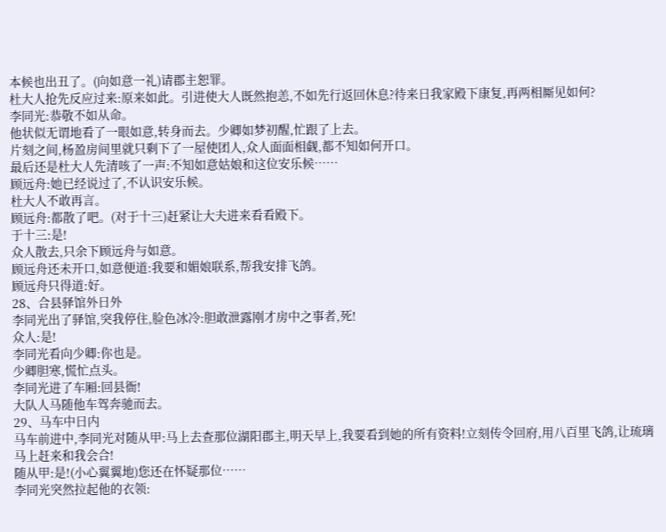本候也出丑了。(向如意一礼)请郡主恕罪。
杜大人抢先反应过来:原来如此。引进使大人既然抱恙,不如先行返回休息?待来日我家殿下康复,再两相厮见如何?
李同光:恭敬不如从命。
他状似无谓地看了一眼如意,转身而去。少卿如梦初醒,忙跟了上去。
片刻之间,杨盈房间里就只剩下了一屋使团人,众人面面相觑,都不知如何开口。
最后还是杜大人先清咳了一声:不知如意姑娘和这位安乐候……
顾远舟:她已经说过了,不认识安乐候。
杜大人不敢再言。
顾远舟:都散了吧。(对于十三)赶紧让大夫进来看看殿下。
于十三:是!
众人散去,只余下顾远舟与如意。
顾远舟还未开口,如意便道:我要和媚娘联系,帮我安排飞鸽。
顾远舟只得道:好。
28、合县驿馆外日外
李同光出了驿馆,突我停住,脸色冰冷:胆敢泄露刚才房中之事者,死!
众人:是!
李同光看向少卿:你也是。
少卿胆寒,慌忙点头。
李同光进了车厢:回县衙!
大队人马随他车驾奔驰而去。
29、马车中日内
马车前进中,李同光对随从甲:马上去查那位湖阳郡主,明天早上,我要看到她的所有资料!立刻传令回府,用八百里飞鸽,让琉璃马上赶来和我会合!
随从甲:是!(小心翼翼地)您还在怀疑那位……
李同光突然拉起他的衣领: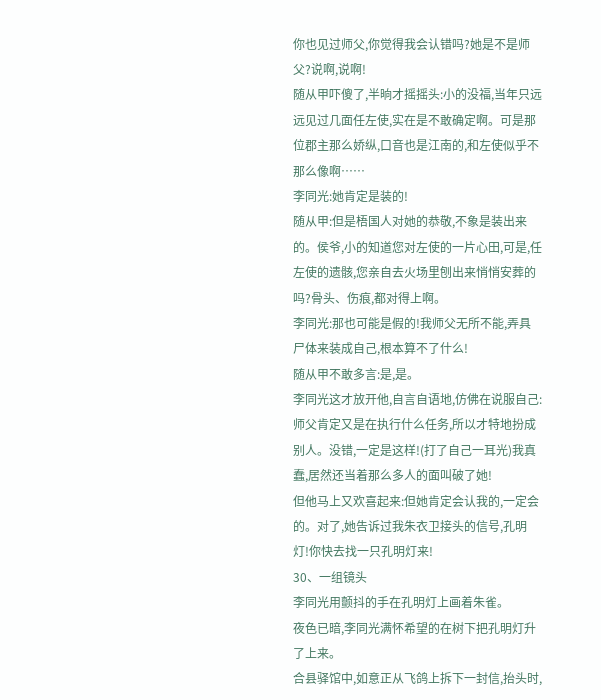你也见过师父,你觉得我会认错吗?她是不是师父?说啊,说啊!
随从甲吓傻了,半晌才摇摇头:小的没福,当年只远远见过几面任左使,实在是不敢确定啊。可是那位郡主那么娇纵,口音也是江南的,和左使似乎不那么像啊……
李同光:她肯定是装的!
随从甲:但是梧国人对她的恭敬,不象是装出来的。侯爷,小的知道您对左使的一片心田,可是,任左使的遗骸,您亲自去火场里刨出来悄悄安葬的吗?骨头、伤痕,都对得上啊。
李同光:那也可能是假的!我师父无所不能,弄具尸体来装成自己,根本算不了什么!
随从甲不敢多言:是,是。
李同光这才放开他,自言自语地,仿佛在说服自己:师父肯定又是在执行什么任务,所以才特地扮成别人。没错,一定是这样!(打了自己一耳光)我真蠢,居然还当着那么多人的面叫破了她!
但他马上又欢喜起来:但她肯定会认我的,一定会的。对了,她告诉过我朱衣卫接头的信号,孔明灯!你快去找一只孔明灯来!
30、一组镜头
李同光用颤抖的手在孔明灯上画着朱雀。
夜色已暗,李同光满怀希望的在树下把孔明灯升了上来。
合县驿馆中,如意正从飞鸽上拆下一封信,抬头时,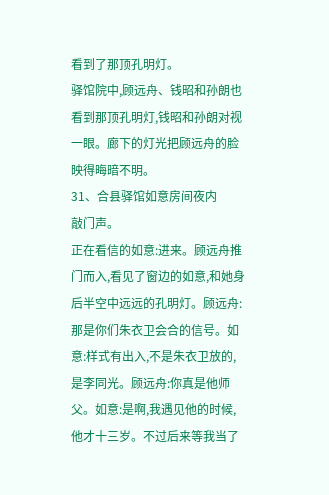看到了那顶孔明灯。
驿馆院中,顾远舟、钱昭和孙朗也看到那顶孔明灯,钱昭和孙朗对视一眼。廊下的灯光把顾远舟的脸映得晦暗不明。
31、合县驿馆如意房间夜内
敲门声。
正在看信的如意:进来。顾远舟推门而入,看见了窗边的如意,和她身后半空中远远的孔明灯。顾远舟:那是你们朱衣卫会合的信号。如意:样式有出入,不是朱衣卫放的,是李同光。顾远舟:你真是他师父。如意:是啊,我遇见他的时候,他才十三岁。不过后来等我当了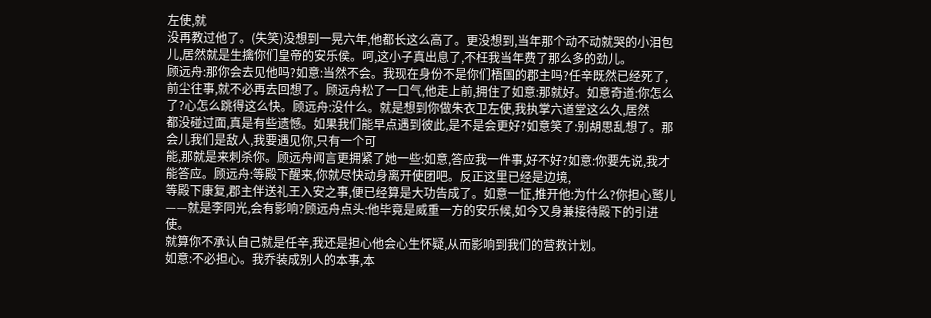左使,就
没再教过他了。(失笑)没想到一晃六年,他都长这么高了。更没想到,当年那个动不动就哭的小泪包儿,居然就是生擒你们皇帝的安乐侯。呵,这小子真出息了,不枉我当年费了那么多的劲儿。
顾远舟:那你会去见他吗?如意:当然不会。我现在身份不是你们梧国的郡主吗?任辛既然已经死了,
前尘往事,就不必再去回想了。顾远舟松了一口气,他走上前,拥住了如意:那就好。如意奇道:你怎么了?心怎么跳得这么快。顾远舟:没什么。就是想到你做朱衣卫左使,我执掌六道堂这么久,居然
都没碰过面,真是有些遗憾。如果我们能早点遇到彼此,是不是会更好?如意笑了:别胡思乱想了。那会儿我们是敌人,我要遇见你,只有一个可
能,那就是来刺杀你。顾远舟闻言更拥紧了她一些:如意,答应我一件事,好不好?如意:你要先说,我才能答应。顾远舟:等殿下醒来,你就尽快动身离开使团吧。反正这里已经是边境,
等殿下康复,郡主伴送礼王入安之事,便已经算是大功告成了。如意一怔,推开他:为什么?你担心鹫儿——就是李同光,会有影响?顾远舟点头:他毕竟是威重一方的安乐候,如今又身兼接待殿下的引进使。
就算你不承认自己就是任辛,我还是担心他会心生怀疑,从而影响到我们的营救计划。
如意:不必担心。我乔装成别人的本事,本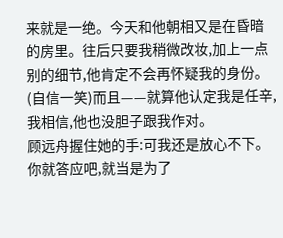来就是一绝。今天和他朝相又是在昏暗的房里。往后只要我稍微改妆,加上一点别的细节,他肯定不会再怀疑我的身份。(自信一笑)而且——就算他认定我是任辛,我相信,他也没胆子跟我作对。
顾远舟握住她的手:可我还是放心不下。你就答应吧,就当是为了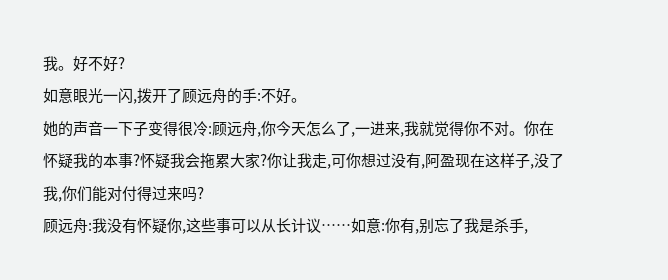我。好不好?
如意眼光一闪,拨开了顾远舟的手:不好。
她的声音一下子变得很冷:顾远舟,你今天怎么了,一进来,我就觉得你不对。你在怀疑我的本事?怀疑我会拖累大家?你让我走,可你想过没有,阿盈现在这样子,没了我,你们能对付得过来吗?
顾远舟:我没有怀疑你,这些事可以从长计议……如意:你有,别忘了我是杀手,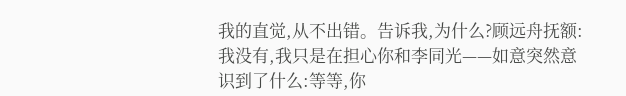我的直觉,从不出错。告诉我,为什么?顾远舟抚额:我没有,我只是在担心你和李同光——如意突然意识到了什么:等等,你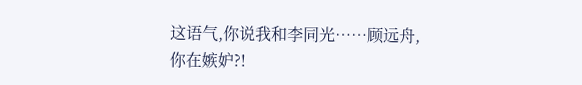这语气,你说我和李同光……顾远舟,
你在嫉妒?!